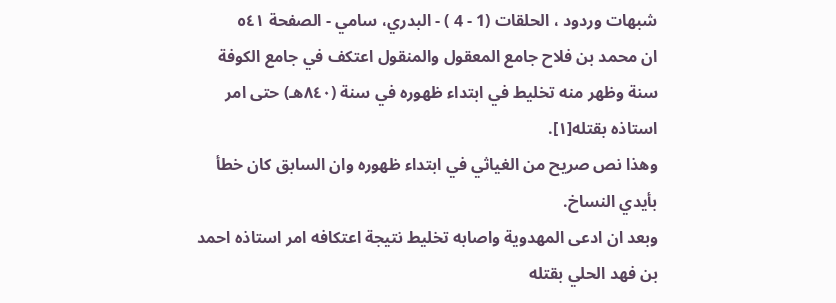شبهات وردود ، الحلقات (1 - 4 ) - البدري، سامي - الصفحة ٥٤١
ان محمد بن فلاح جامع المعقول والمنقول اعتكف في جامع الكوفة سنة وظهر منه تخليط في ابتداء ظهوره في سنة (٨٤٠هـ) حتى امر استاذه بقتله[١].
وهذا نص صريح من الغياثي في ابتداء ظهوره وان السابق كان خطأ بأيدي النساخ.
وبعد ان ادعى المهدوية واصابه تخليط نتيجة اعتكافه امر استاذه احمد بن فهد الحلي بقتله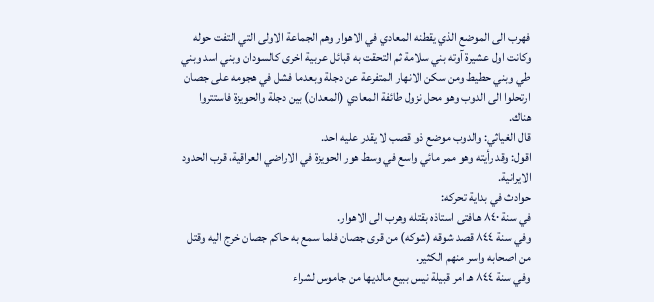فهرب الى الموضع الذي يقطنه المعادي في الاهوار وهم الجماعة الاولى التي التفت حوله وكانت اول عشيرة آوته بني سلامة ثم التحقت به قبائل عربية اخرى كالسودان وبني اسد وبني طي وبني حطيط ومن سكن الانهار المتفرعة عن دجلة وبعدما فشل في هجومه على جصان ارتحلوا الى الدوب وهو محل نزول طائفة المعادي (المعدان) بين دجلة والحويزة فاستتروا هناك.
قال الغياثي: والدوب موضع ذو قصب لا يقدر عليه احد.
اقول: وقد رأيته وهو ممر مائي واسع في وسط هور الحويزة في الاراضي العراقية، قرب الحدود الايرانية.
حوادث في بداية تحركه:
في سنة ٨٤٠ هـافتى استاذه بقتله وهرب الى الاهوار.
وفي سنة ٨٤٤ قصد شوقه (شوكه) من قرى جصان فلما سمع به حاكم جصان خرج اليه وقتل من اصحابه واسر منهم الكثير.
وفي سنة ٨٤٤ هـ امر قبيلة نيس ببيع مالديها من جاموس لشراء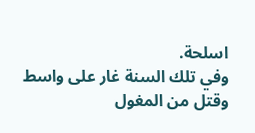اسلحة.
وفي تلك السنة غار على واسط وقتل من المغول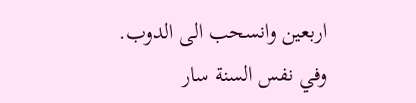اربعين وانسحب الى الدوب.
وفي نفس السنة سار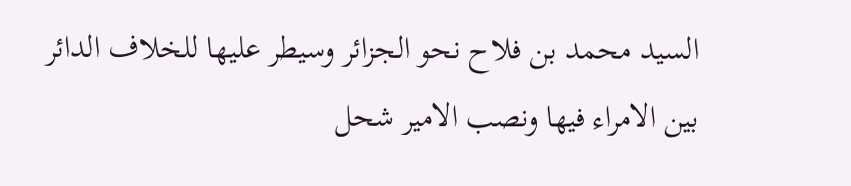السيد محمد بن فلاح نحو الجزائر وسيطر عليها للخلاف الدائر بين الامراء فيها ونصب الامير شحل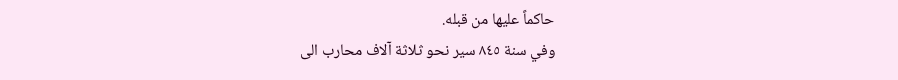حاكماً عليها من قبله.
وفي سنة ٨٤٥ سير نحو ثلاثة آلاف محارب الى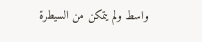واسط ولم يتمكن من السيطرة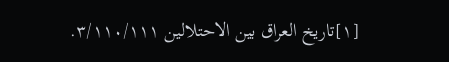[١]تاريخ العراق بين الاحتلالين ٣/١١٠/١١١.